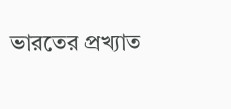ভারতের প্রখ্যাত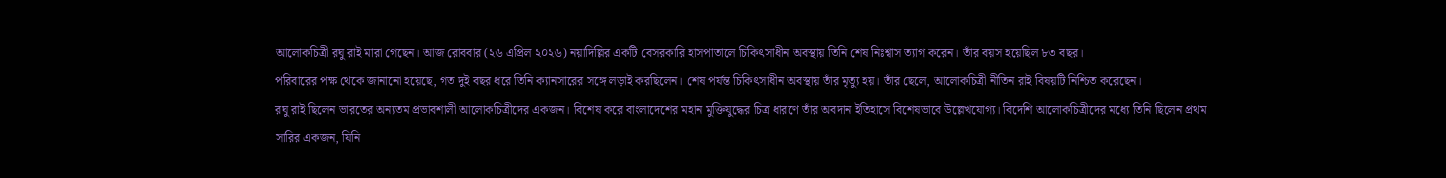আলোকচিত্রী রঘু রাই মারা গেছেন। আজ রোববার (২৬ এপ্রিল ২০২৬) নয়াদিল্লির একটি বেসরকারি হাসপাতালে চিকিৎসাধীন অবস্থায় তিনি শেষ নিঃশ্বাস ত্যাগ করেন। তাঁর বয়স হয়েছিল ৮৩ বছর।
পরিবারের পক্ষ থেকে জানানো হয়েছে, গত দুই বছর ধরে তিনি ক্যানসারের সঙ্গে লড়াই করছিলেন। শেষ পর্যন্ত চিকিৎসাধীন অবস্থায় তাঁর মৃত্যু হয়। তাঁর ছেলে, আলোকচিত্রী নীতিন রাই বিষয়টি নিশ্চিত করেছেন।
রঘু রাই ছিলেন ভারতের অন্যতম প্রভাবশালী আলোকচিত্রীদের একজন। বিশেষ করে বাংলাদেশের মহান মুক্তিযুদ্ধের চিত্র ধারণে তাঁর অবদান ইতিহাসে বিশেষভাবে উল্লেখযোগ্য। বিদেশি আলোকচিত্রীদের মধ্যে তিনি ছিলেন প্রথম সারির একজন, যিনি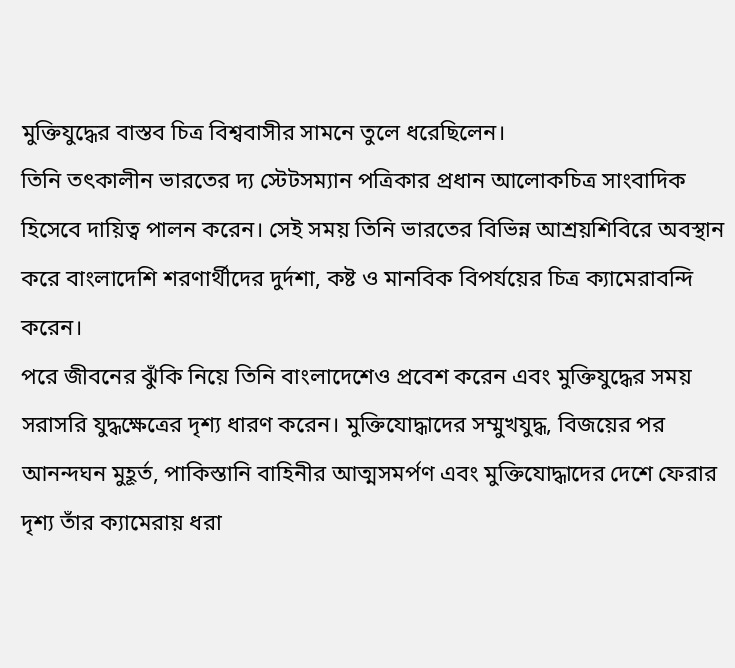মুক্তিযুদ্ধের বাস্তব চিত্র বিশ্ববাসীর সামনে তুলে ধরেছিলেন।
তিনি তৎকালীন ভারতের দ্য স্টেটসম্যান পত্রিকার প্রধান আলোকচিত্র সাংবাদিক হিসেবে দায়িত্ব পালন করেন। সেই সময় তিনি ভারতের বিভিন্ন আশ্রয়শিবিরে অবস্থান করে বাংলাদেশি শরণার্থীদের দুর্দশা, কষ্ট ও মানবিক বিপর্যয়ের চিত্র ক্যামেরাবন্দি করেন।
পরে জীবনের ঝুঁকি নিয়ে তিনি বাংলাদেশেও প্রবেশ করেন এবং মুক্তিযুদ্ধের সময় সরাসরি যুদ্ধক্ষেত্রের দৃশ্য ধারণ করেন। মুক্তিযোদ্ধাদের সম্মুখযুদ্ধ, বিজয়ের পর আনন্দঘন মুহূর্ত, পাকিস্তানি বাহিনীর আত্মসমর্পণ এবং মুক্তিযোদ্ধাদের দেশে ফেরার দৃশ্য তাঁর ক্যামেরায় ধরা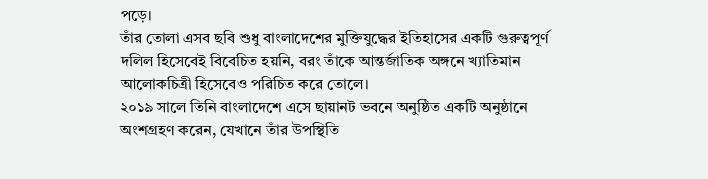পড়ে।
তাঁর তোলা এসব ছবি শুধু বাংলাদেশের মুক্তিযুদ্ধের ইতিহাসের একটি গুরুত্বপূর্ণ দলিল হিসেবেই বিবেচিত হয়নি, বরং তাঁকে আন্তর্জাতিক অঙ্গনে খ্যাতিমান আলোকচিত্রী হিসেবেও পরিচিত করে তোলে।
২০১৯ সালে তিনি বাংলাদেশে এসে ছায়ানট ভবনে অনুষ্ঠিত একটি অনুষ্ঠানে অংশগ্রহণ করেন, যেখানে তাঁর উপস্থিতি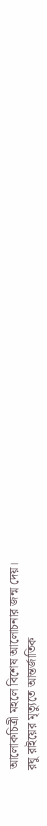আলোকচিত্রী মহলে বিশেষ আলোচনার জন্ম দেয়।
রঘু রাইয়ের মৃত্যুতে আন্তর্জাতিক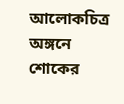আলোকচিত্র অঙ্গনে শোকের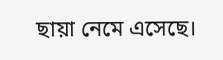ছায়া নেমে এসেছে।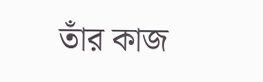তাঁর কাজ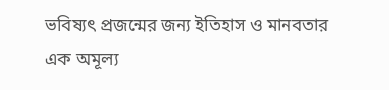ভবিষ্যৎ প্রজন্মের জন্য ইতিহাস ও মানবতার এক অমূল্য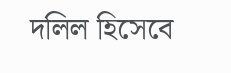দলিল হিসেবে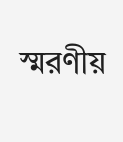স্মরণীয়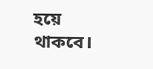হয়ে থাকবে।